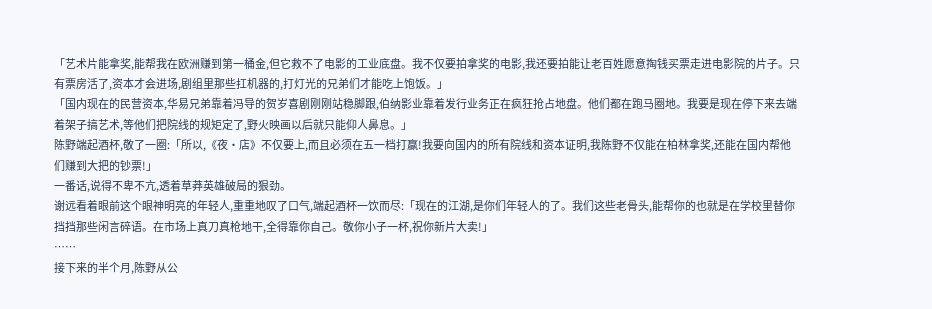「艺术片能拿奖,能帮我在欧洲赚到第一桶金,但它救不了电影的工业底盘。我不仅要拍拿奖的电影,我还要拍能让老百姓愿意掏钱买票走进电影院的片子。只有票房活了,资本才会进场,剧组里那些扛机器的,打灯光的兄弟们才能吃上饱饭。」
「国内现在的民营资本,华易兄弟靠着冯导的贺岁喜剧刚刚站稳脚跟,伯纳影业靠着发行业务正在疯狂抢占地盘。他们都在跑马圈地。我要是现在停下来去端着架子搞艺术,等他们把院线的规矩定了,野火映画以后就只能仰人鼻息。」
陈野端起酒杯,敬了一圈:「所以,《夜·店》不仅要上,而且必须在五一档打赢!我要向国内的所有院线和资本证明,我陈野不仅能在柏林拿奖,还能在国内帮他们赚到大把的钞票!」
一番话,说得不卑不亢,透着草莽英雄破局的狠劲。
谢远看着眼前这个眼神明亮的年轻人,重重地叹了口气,端起酒杯一饮而尽:「现在的江湖,是你们年轻人的了。我们这些老骨头,能帮你的也就是在学校里替你挡挡那些闲言碎语。在市场上真刀真枪地干,全得靠你自己。敬你小子一杯,祝你新片大卖!」
……
接下来的半个月,陈野从公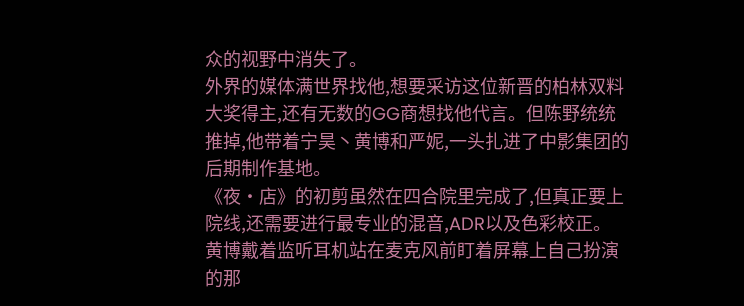众的视野中消失了。
外界的媒体满世界找他,想要采访这位新晋的柏林双料大奖得主,还有无数的GG商想找他代言。但陈野统统推掉,他带着宁昊丶黄博和严妮,一头扎进了中影集团的后期制作基地。
《夜·店》的初剪虽然在四合院里完成了,但真正要上院线,还需要进行最专业的混音,ADR以及色彩校正。
黄博戴着监听耳机站在麦克风前盯着屏幕上自己扮演的那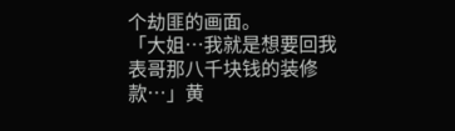个劫匪的画面。
「大姐…我就是想要回我表哥那八千块钱的装修款…」黄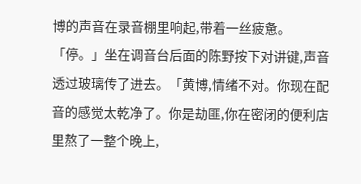博的声音在录音棚里响起,带着一丝疲惫。
「停。」坐在调音台后面的陈野按下对讲键,声音透过玻璃传了进去。「黄博,情绪不对。你现在配音的感觉太乾净了。你是劫匪,你在密闭的便利店里熬了一整个晚上,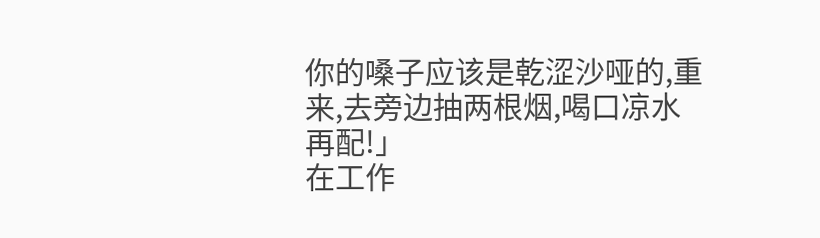你的嗓子应该是乾涩沙哑的,重来,去旁边抽两根烟,喝口凉水再配!」
在工作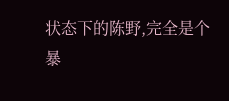状态下的陈野,完全是个暴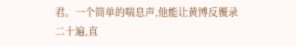君。一个简单的喘息声,他能让黄博反覆录二十遍,直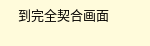到完全契合画面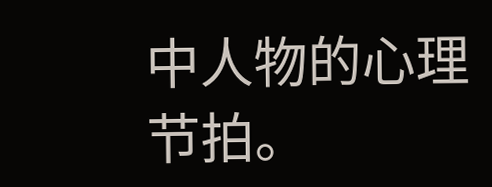中人物的心理节拍。